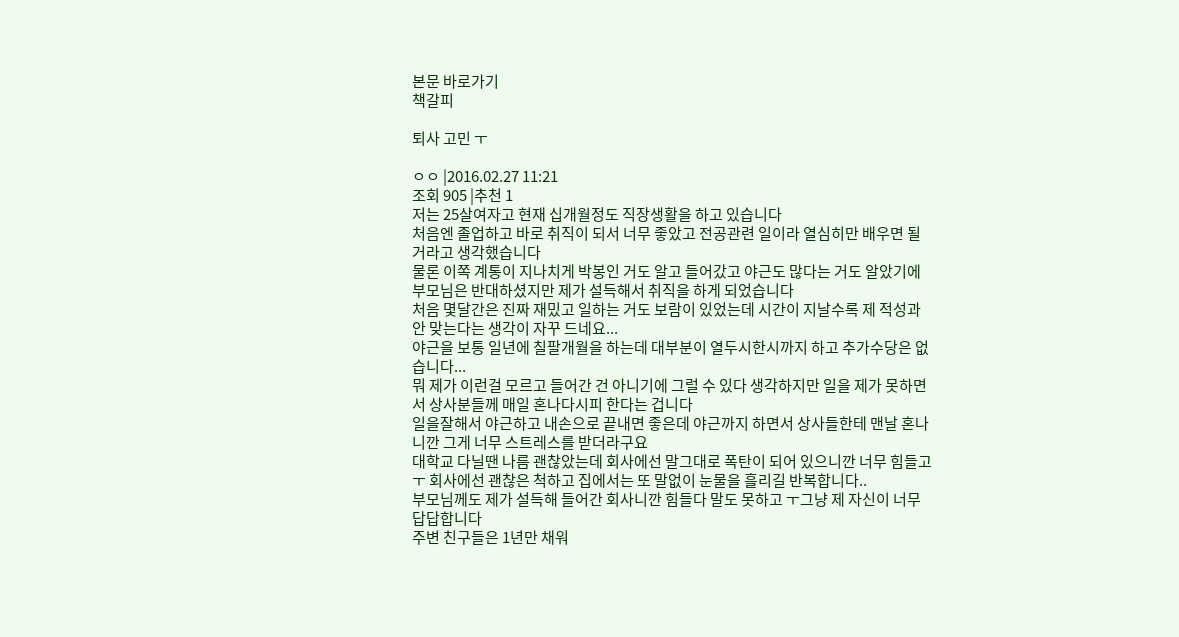본문 바로가기
책갈피

퇴사 고민 ㅜ

ㅇㅇ |2016.02.27 11:21
조회 905 |추천 1
저는 25살여자고 현재 십개월정도 직장생활을 하고 있습니다
처음엔 졸업하고 바로 취직이 되서 너무 좋았고 전공관련 일이라 열심히만 배우면 될 거라고 생각했습니다
물론 이쪽 계통이 지나치게 박봉인 거도 알고 들어갔고 야근도 많다는 거도 알았기에 부모님은 반대하셨지만 제가 설득해서 취직을 하게 되었습니다
처음 몇달간은 진짜 재밌고 일하는 거도 보람이 있었는데 시간이 지날수록 제 적성과 안 맞는다는 생각이 자꾸 드네요...
야근을 보통 일년에 칠팔개월을 하는데 대부분이 열두시한시까지 하고 추가수당은 없습니다...
뭐 제가 이런걸 모르고 들어간 건 아니기에 그럴 수 있다 생각하지만 일을 제가 못하면서 상사분들께 매일 혼나다시피 한다는 겁니다
일을잘해서 야근하고 내손으로 끝내면 좋은데 야근까지 하면서 상사들한테 맨날 혼나니깐 그게 너무 스트레스를 받더라구요
대학교 다닐땐 나름 괜찮았는데 회사에선 말그대로 폭탄이 되어 있으니깐 너무 힘들고 ㅜ 회사에선 괜찮은 척하고 집에서는 또 말없이 눈물을 흘리길 반복합니다..
부모님께도 제가 설득해 들어간 회사니깐 힘들다 말도 못하고 ㅜ그냥 제 자신이 너무 답답합니다
주변 친구들은 1년만 채워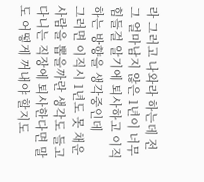라 그러고 나와라 하는데 전 그 얼마남지 않은 1년이 너무 힘들걸 알기에 퇴사하고 이직하는 방향을 생각중인데
그러면 이직시 1년도 못 채운 사람을 뽑을까란 생각도 들고 다니는 직장에 퇴사한다면 말도 어떻게 꺼내야 할지도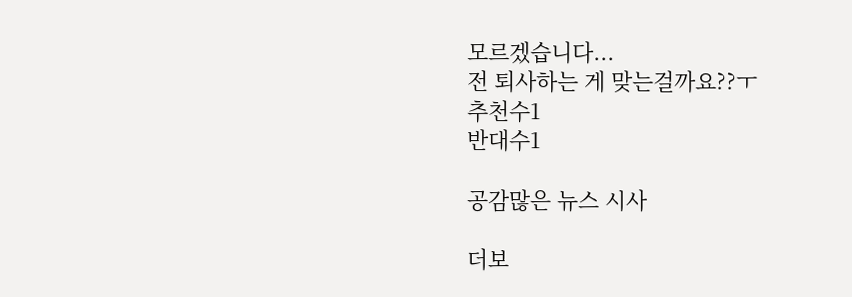모르겠습니다...
전 퇴사하는 게 맞는걸까요??ㅜ
추천수1
반대수1

공감많은 뉴스 시사

더보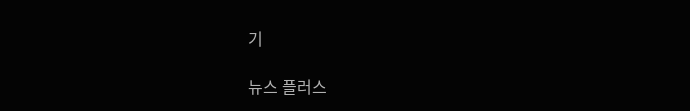기

뉴스 플러스